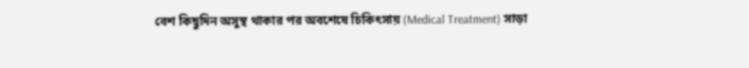বেশ কিছুদিন অসুস্থ থাকার পর অবশেষে চিকিৎসায় (Medical Treatment) সাড়া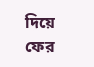দিয়ে ফের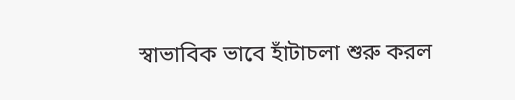স্বাভাবিক ভাবে হাঁটাচলা শুরু করল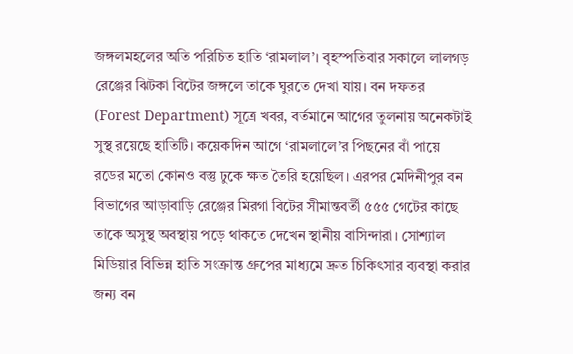জঙ্গলমহলের অতি পরিচিত হাতি ‘রামলাল’। বৃহস্পতিবার সকালে লালগড় রেঞ্জের ঝিটকা বিটের জঙ্গলে তাকে ঘুরতে দেখা যায়। বন দফতর (Forest Department) সূত্রে খবর, বর্তমানে আগের তুলনায় অনেকটাই সুস্থ রয়েছে হাতিটি। কয়েকদিন আগে ‘রামলালে’র পিছনের বাঁ পায়ে রডের মতো কোনও বস্তু ঢুকে ক্ষত তৈরি হয়েছিল। এরপর মেদিনীপুর বন বিভাগের আড়াবাড়ি রেঞ্জের মিরগা বিটের সীমান্তবর্তী ৫৫৫ গেটের কাছে তাকে অসুস্থ অবস্থায় পড়ে থাকতে দেখেন স্থানীয় বাসিন্দারা। সোশ্যাল মিডিয়ার বিভিন্ন হাতি সংক্রান্ত গ্রুপের মাধ্যমে দ্রুত চিকিৎসার ব্যবস্থা করার জন্য বন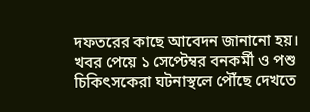দফতরের কাছে আবেদন জানানো হয়।
খবর পেয়ে ১ সেপ্টেম্বর বনকর্মী ও পশু চিকিৎসকেরা ঘটনাস্থলে পৌঁছে দেখতে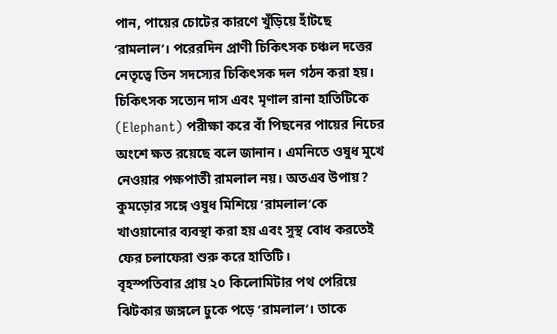পান, পায়ের চোটের কারণে খুঁড়িয়ে হাঁটছে ‘রামলাল’। পরেরদিন প্রাণী চিকিৎসক চঞ্চল দত্তের নেতৃত্বে তিন সদস্যের চিকিৎসক দল গঠন করা হয়। চিকিৎসক সত্যেন দাস এবং মৃণাল রানা হাতিটিকে (Elephant) পরীক্ষা করে বাঁ পিছনের পায়ের নিচের অংশে ক্ষত রয়েছে বলে জানান। এমনিতে ওষুধ মুখে নেওয়ার পক্ষপাতী রামলাল নয়। অতএব উপায়? কুমড়োর সঙ্গে ওষুধ মিশিয়ে ‘রামলাল’কে খাওয়ানোর ব্যবস্থা করা হয় এবং সুস্থ বোধ করতেই ফের চলাফেরা শুরু করে হাতিটি।
বৃহস্পতিবার প্রায় ২০ কিলোমিটার পথ পেরিয়ে ঝিটকার জঙ্গলে ঢুকে পড়ে ‘রামলাল’। তাকে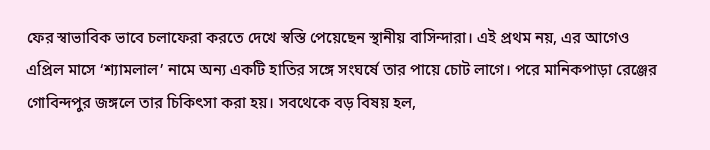ফের স্বাভাবিক ভাবে চলাফেরা করতে দেখে স্বস্তি পেয়েছেন স্থানীয় বাসিন্দারা। এই প্রথম নয়, এর আগেও এপ্রিল মাসে ‘শ্যামলাল’ নামে অন্য একটি হাতির সঙ্গে সংঘর্ষে তার পায়ে চোট লাগে। পরে মানিকপাড়া রেঞ্জের গোবিন্দপুর জঙ্গলে তার চিকিৎসা করা হয়। সবথেকে বড় বিষয় হল,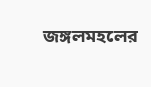জঙ্গলমহলের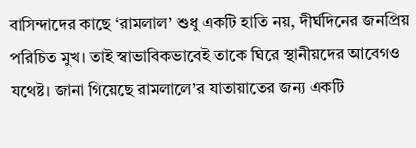বাসিন্দাদের কাছে ‘রামলাল’ শুধু একটি হাতি নয়, দীর্ঘদিনের জনপ্রিয় পরিচিত মুখ। তাই স্বাভাবিকভাবেই তাকে ঘিরে স্থানীয়দের আবেগও যথেষ্ট। জানা গিয়েছে রামলালে’র যাতায়াতের জন্য একটি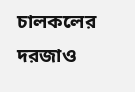চালকলের দরজাও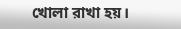খোলা রাখা হয়।